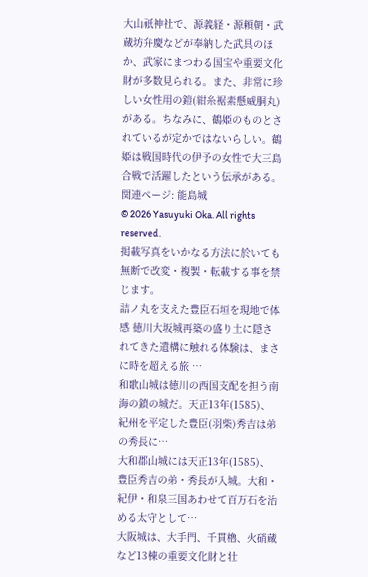大山祇神社で、源義経・源頼朝・武蔵坊弁慶などが奉納した武具のほか、武家にまつわる国宝や重要文化財が多数見られる。また、非常に珍しい女性用の鎧(紺糸裾素懸威胴丸)がある。ちなみに、鶴姫のものとされているが定かではないらしい。鶴姫は戦国時代の伊予の女性で大三島合戦で活躍したという伝承がある。
関連ページ: 能島城
© 2026 Yasuyuki Oka. All rights reserved.
掲載写真をいかなる方法に於いても無断で改変・複製・転載する事を禁じます。
詰ノ丸を支えた豊臣石垣を現地で体感 徳川大坂城再築の盛り土に隠されてきた遺構に触れる体験は、まさに時を超える旅 …
和歌山城は徳川の西国支配を担う南海の鎮の城だ。天正13年(1585)、紀州を平定した豊臣(羽柴)秀吉は弟の秀長に…
大和郡山城には天正13年(1585)、豊臣秀吉の弟・秀長が入城。大和・紀伊・和泉三国あわせて百万石を治める太守として…
大阪城は、大手門、千貫櫓、火硝蔵など13棟の重要文化財と壮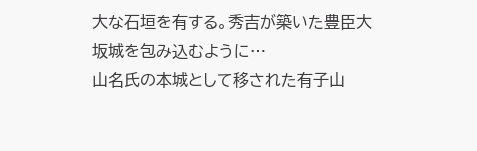大な石垣を有する。秀吉が築いた豊臣大坂城を包み込むように…
山名氏の本城として移された有子山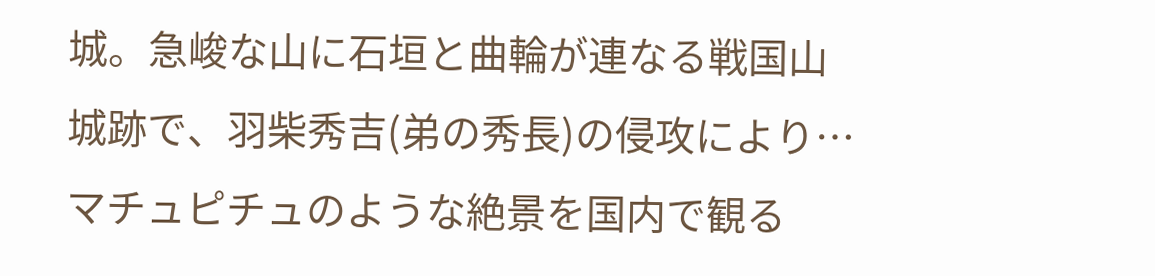城。急峻な山に石垣と曲輪が連なる戦国山城跡で、羽柴秀吉(弟の秀長)の侵攻により…
マチュピチュのような絶景を国内で観る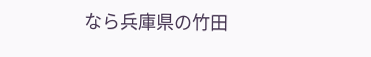なら兵庫県の竹田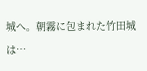城へ。朝霧に包まれた竹田城は…